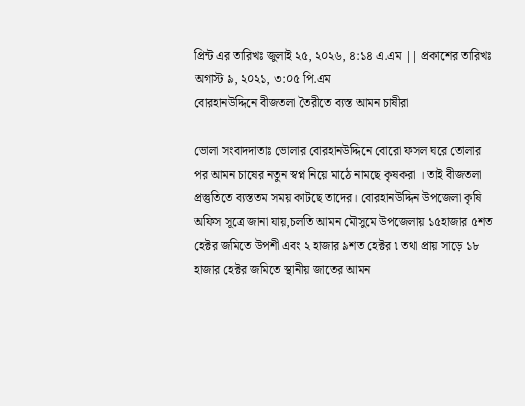প্রিন্ট এর তারিখঃ জুলাই ২৫, ২০২৬, ৪:১৪ এ.এম || প্রকাশের তারিখঃ অগাস্ট ৯, ২০২১, ৩:০৫ পি.এম
বোরহানউদ্দিনে বীজতলা তৈরীতে ব্যস্ত আমন চাষীরা

ভোলা সংবাদদাতাঃ ভোলার বোরহানউদ্দিনে বোরো ফসল ঘরে তোলার পর আমন চাষের নতুন স্বপ্ন নিয়ে মাঠে নামছে কৃষকরা । তাই বীজতলা প্রস্তুতিতে ব্যস্ততম সময় কাটছে তাদের। বোরহানউদ্দিন উপজেলা কৃষি অফিস সূত্রে জানা যায়,চলতি আমন মৌসুমে উপজেলায় ১৫হাজার ৫শত হেক্টর জমিতে উপশী এবং ২ হাজার ৯শত হেক্টর ৷ তথা প্রায় সাড়ে ১৮ হাজার হেক্টর জমিতে স্থানীয় জাতের আমন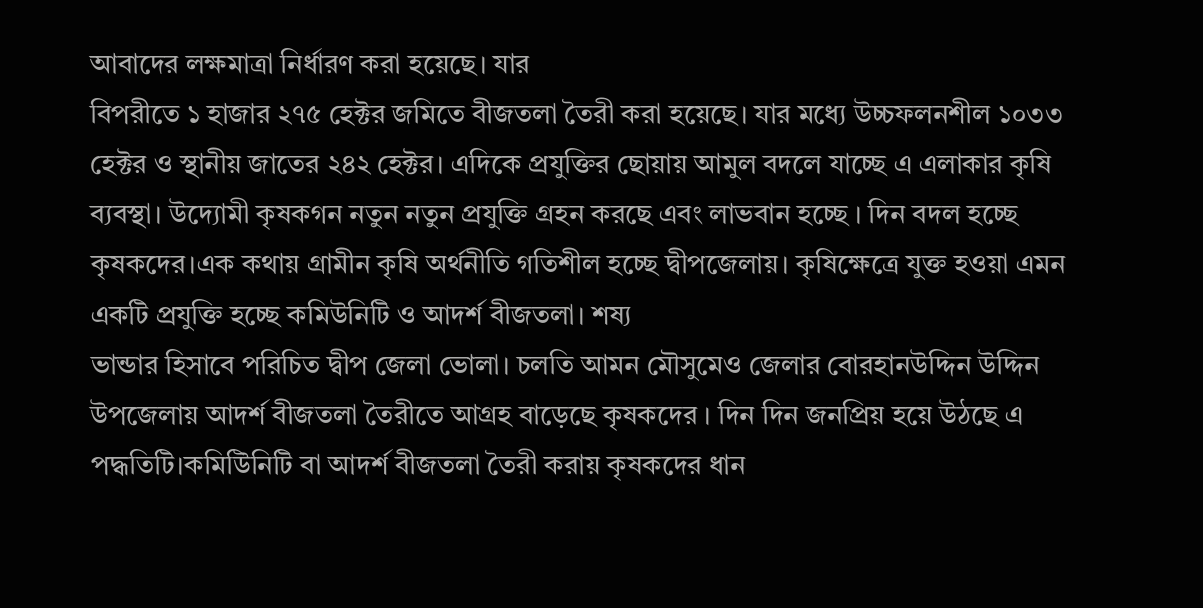আবাদের লক্ষমাত্রা নির্ধারণ করা হয়েছে। যার
বিপরীতে ১ হাজার ২৭৫ হেক্টর জমিতে বীজতলা তৈরী করা হয়েছে। যার মধ্যে উচ্চফলনশীল ১০৩৩ হেক্টর ও স্থানীয় জাতের ২৪২ হেক্টর। এদিকে প্রযুক্তির ছোয়ায় আমুল বদলে যাচ্ছে এ এলাকার কৃষি ব্যবস্থা। উদ্যোমী কৃষকগন নতুন নতুন প্রযুক্তি গ্রহন করছে এবং লাভবান হচ্ছে । দিন বদল হচ্ছে কৃষকদের।এক কথায় গ্রামীন কৃষি অর্থনীতি গতিশীল হচ্ছে দ্বীপজেলায়। কৃষিক্ষেত্রে যুক্ত হওয়া এমন একটি প্রযুক্তি হচ্ছে কমিউনিটি ও আদর্শ বীজতলা। শষ্য
ভান্ডার হিসাবে পরিচিত দ্বীপ জেলা ভোলা। চলতি আমন মৌসুমেও জেলার বোরহানউদ্দিন উদ্দিন উপজেলায় আদর্শ বীজতলা তৈরীতে আগ্রহ বাড়েছে কৃষকদের । দিন দিন জনপ্রিয় হয়ে উঠছে এ পদ্ধতিটি।কমিউিনিটি বা আদর্শ বীজতলা তৈরী করায় কৃষকদের ধান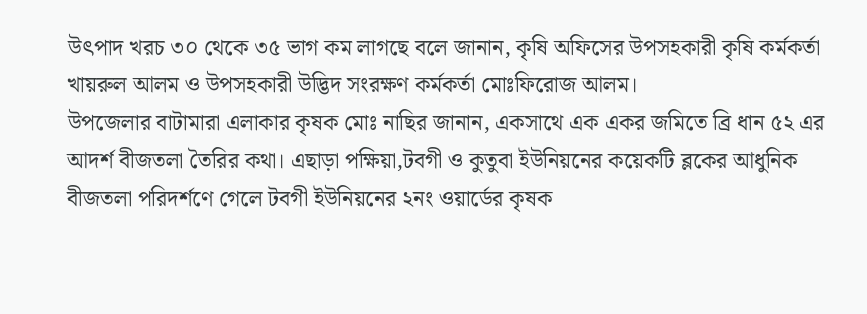উৎপাদ খরচ ৩০ থেকে ৩৫ ভাগ কম লাগছে বলে জানান, কৃষি অফিসের উপসহকারী কৃষি কর্মকর্তা খায়রুল আলম ও উপসহকারী উদ্ভিদ সংরক্ষণ কর্মকর্তা মোঃফিরোজ আলম।
উপজেলার বাটামারা এলাকার কৃষক মোঃ নাছির জানান, একসাথে এক একর জমিতে ব্রি ধান ৫২ এর আদর্শ বীজতলা তৈরির কথা। এছাড়া পক্ষিয়া,টবগী ও কুতুবা ইউনিয়নের কয়েকটি ব্লকের আধুনিক বীজতলা পরিদর্শণে গেলে টবগী ইউনিয়নের ২নং ওয়ার্ডের কৃষক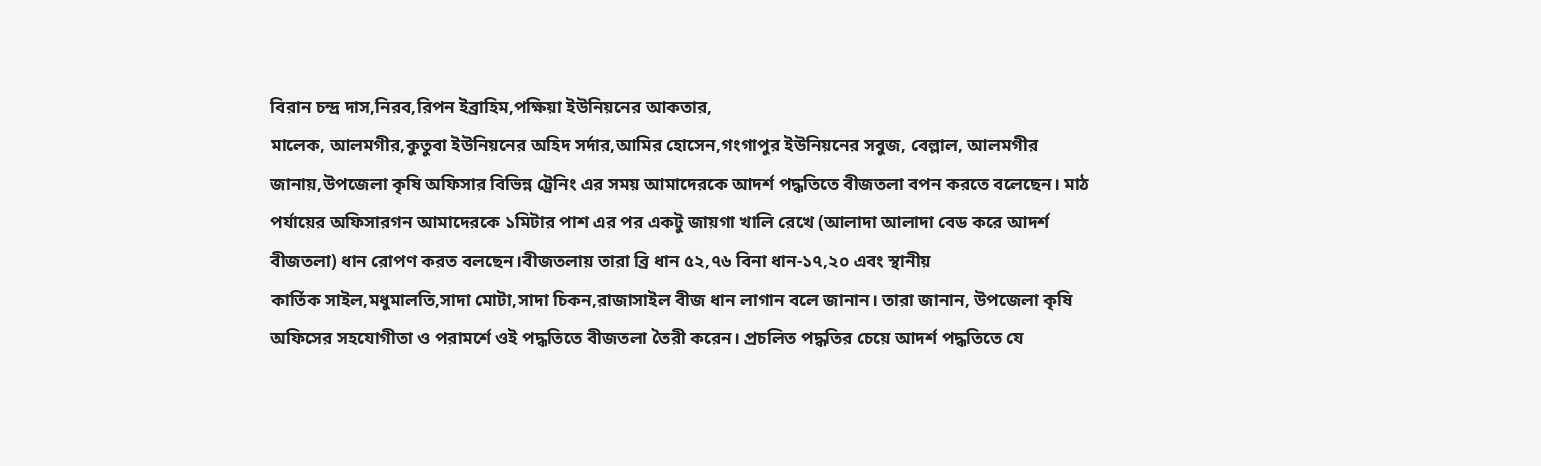বিরান চন্দ্র দাস,নিরব,রিপন ইব্রাহিম,পক্ষিয়া ইউনিয়নের আকতার,
মালেক, আলমগীর,কুতুবা ইউনিয়নের অহিদ সর্দার,আমির হোসেন,গংগাপুর ইউনিয়নের সবুজ, বেল্লাল, আলমগীর জানায়,উপজেলা কৃষি অফিসার বিভিন্ন ট্রেনিং এর সময় আমাদেরকে আদর্শ পদ্ধতিতে বীজতলা বপন করতে বলেছেন। মাঠ পর্যায়ের অফিসারগন আমাদেরকে ১মিটার পাশ এর পর একটু জায়গা খালি রেখে (আলাদা আলাদা বেড করে আদর্শ বীজতলা) ধান রোপণ করত বলছেন।বীজতলায় তারা ব্রি ধান ৫২,৭৬ বিনা ধান-১৭,২০ এবং স্থানীয়
কার্তিক সাইল,মধুমালতি,সাদা মোটা,সাদা চিকন,রাজাসাইল বীজ ধান লাগান বলে জানান। তারা জানান, উপজেলা কৃষি অফিসের সহযোগীতা ও পরামর্শে ওই পদ্ধতিতে বীজতলা তৈরী করেন। প্রচলিত পদ্ধতির চেয়ে আদর্শ পদ্ধতিতে যে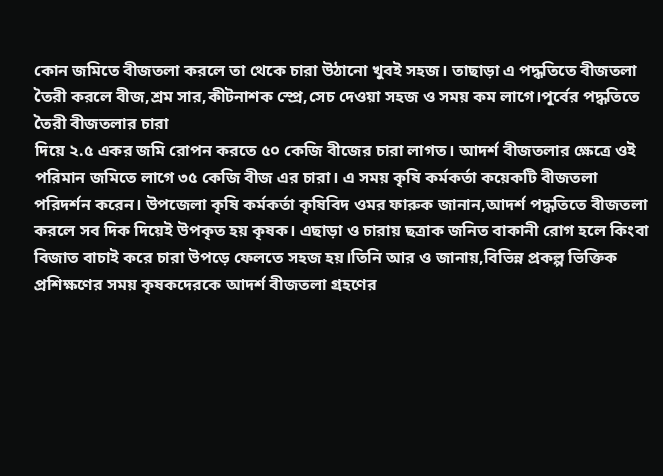কোন জমিতে বীজতলা করলে তা থেকে চারা উঠানো খুবই সহজ। তাছাড়া এ পদ্ধতিতে বীজতলা তৈরী করলে বীজ,শ্রম সার,কীটনাশক স্প্রে,সেচ দেওয়া সহজ ও সময় কম লাগে।পূর্বের পদ্ধতিতে তৈরী বীজতলার চারা
দিয়ে ২.৫ একর জমি রোপন করতে ৫০ কেজি বীজের চারা লাগত। আদর্শ বীজতলার ক্ষেত্রে ওই পরিমান জমিতে লাগে ৩৫ কেজি বীজ এর চারা। এ সময় কৃষি কর্মকর্তা কয়েকটি বীজতলা পরিদর্শন করেন। উপজেলা কৃষি কর্মকর্তা কৃষিবিদ ওমর ফারুক জানান,আদর্শ পদ্ধতিতে বীজতলা করলে সব দিক দিয়েই উপকৃত হয় কৃষক। এছাড়া ও চারায় ছত্রাক জনিত বাকানী রোগ হলে কিংবা বিজাত বাচাই করে চারা উপড়ে ফেলতে সহজ হয়।তিনি আর ও জানায়,বিভিন্ন প্রকল্প ভিক্তিক প্রশিক্ষণের সময় কৃষকদেরকে আদর্শ বীজতলা গ্রহণের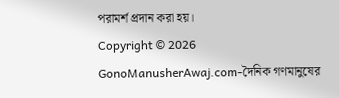পরামর্শ প্রদান করা হয়।
Copyright © 2026 GonoManusherAwaj.com-দৈনিক গণমানুষের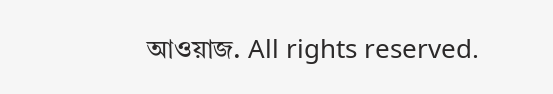আওয়াজ. All rights reserved.